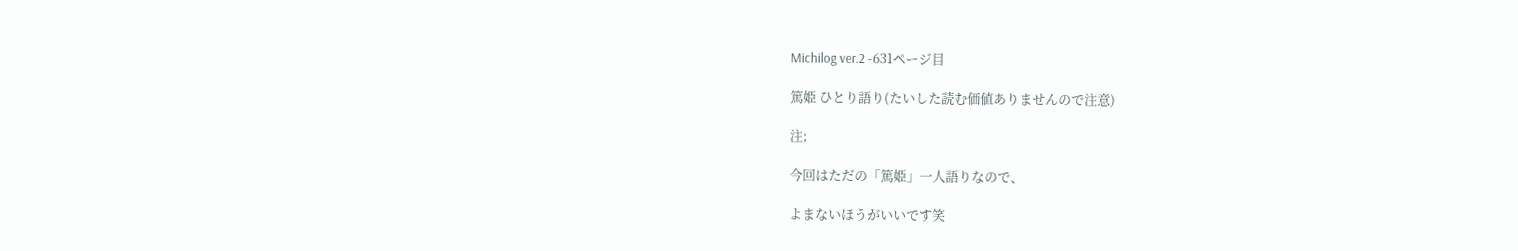Michilog ver.2 -631ページ目

篤姫 ひとり語り(たいした読む価値ありませんので注意)

注;

今回はただの「篤姫」一人語りなので、

よまないほうがいいです笑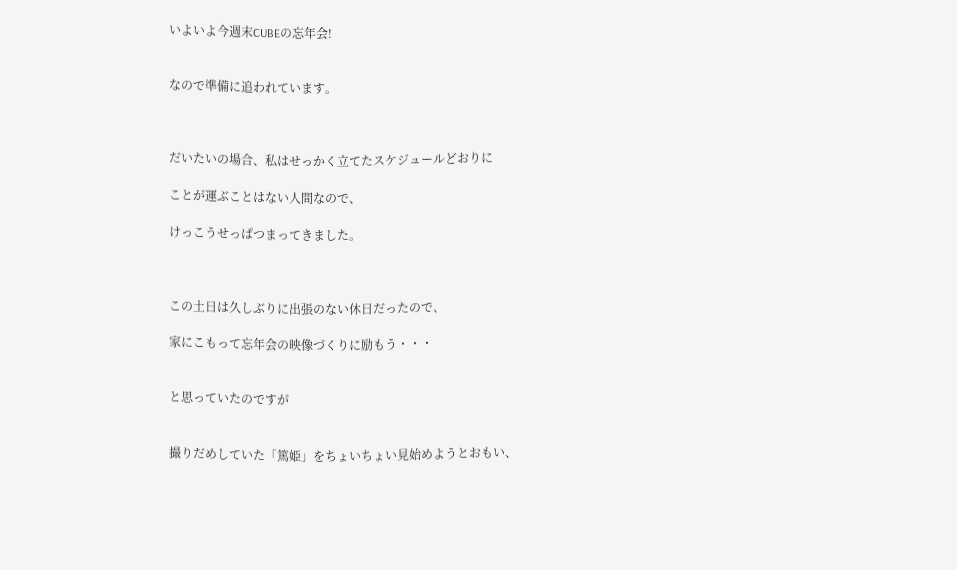いよいよ今週末CUBEの忘年会!


なので準備に追われています。



だいたいの場合、私はせっかく立てたスケジュールどおりに

ことが運ぶことはない人間なので、

けっこうせっぱつまってきました。



この土日は久しぶりに出張のない休日だったので、

家にこもって忘年会の映像づくりに励もう・・・


と思っていたのですが


撮りだめしていた「篤姫」をちょいちょい見始めようとおもい、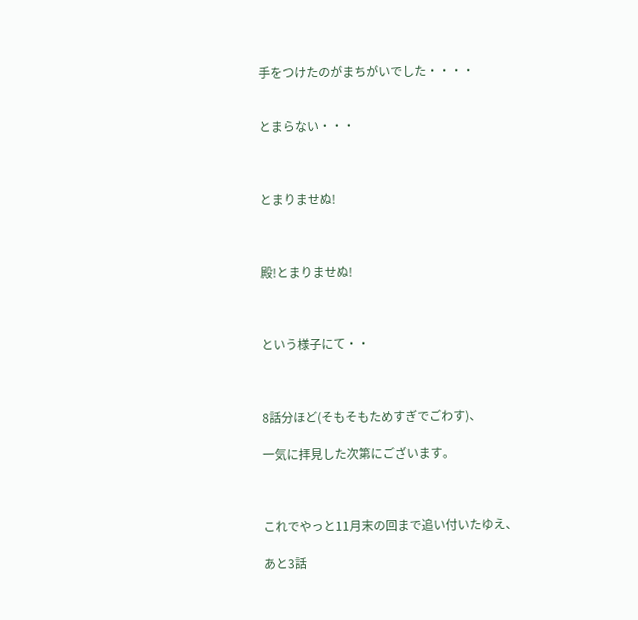手をつけたのがまちがいでした・・・・


とまらない・・・



とまりませぬ!



殿!とまりませぬ!



という様子にて・・



8話分ほど(そもそもためすぎでごわす)、

一気に拝見した次第にございます。



これでやっと11月末の回まで追い付いたゆえ、

あと3話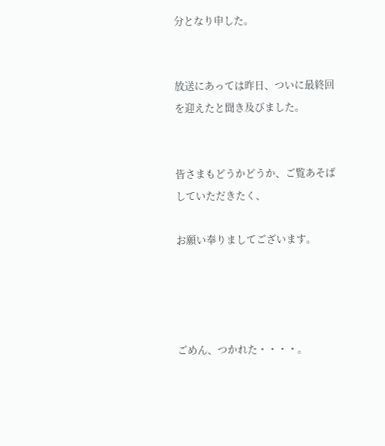分となり申した。


放送にあっては昨日、ついに最終回を迎えたと聞き及びました。


皆さまもどうかどうか、ご覧あそばしていただきたく、

お願い奉りましてございます。




ごめん、つかれた・・・・。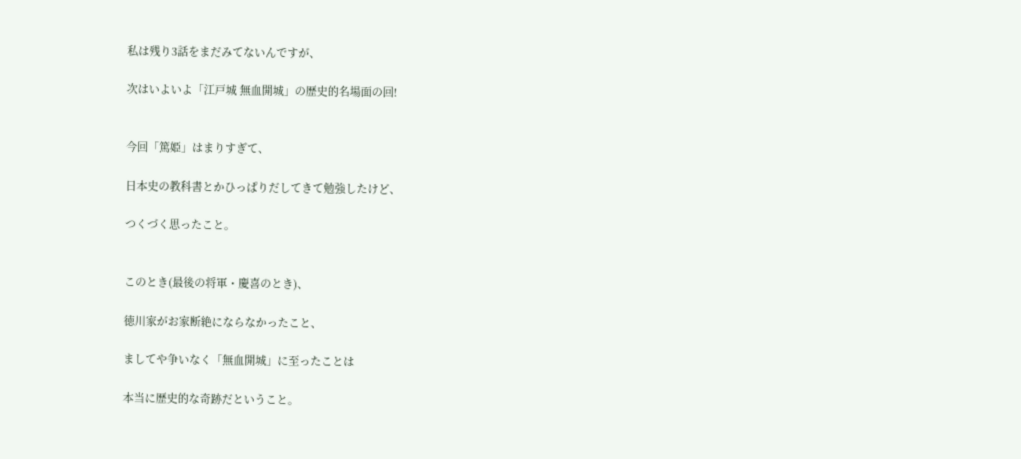私は残り3話をまだみてないんですが、

次はいよいよ「江戸城 無血開城」の歴史的名場面の回!


今回「篤姫」はまりすぎて、

日本史の教科書とかひっぱりだしてきて勉強したけど、

つくづく思ったこと。


このとき(最後の将軍・慶喜のとき)、

徳川家がお家断絶にならなかったこと、

ましてや争いなく「無血開城」に至ったことは

本当に歴史的な奇跡だということ。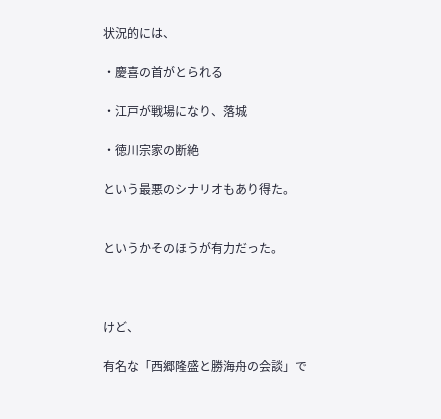状況的には、

・慶喜の首がとられる

・江戸が戦場になり、落城

・徳川宗家の断絶

という最悪のシナリオもあり得た。


というかそのほうが有力だった。



けど、

有名な「西郷隆盛と勝海舟の会談」で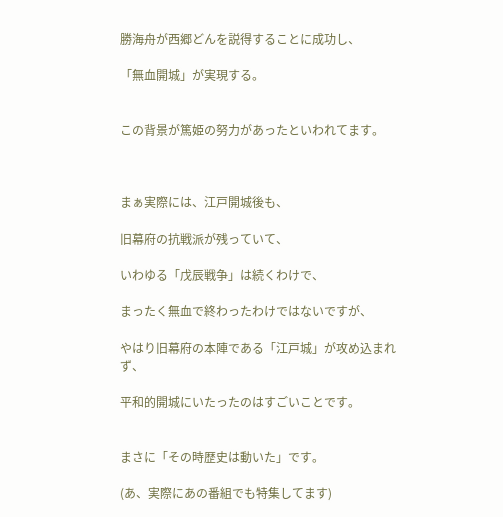勝海舟が西郷どんを説得することに成功し、

「無血開城」が実現する。


この背景が篤姫の努力があったといわれてます。



まぁ実際には、江戸開城後も、

旧幕府の抗戦派が残っていて、

いわゆる「戊辰戦争」は続くわけで、

まったく無血で終わったわけではないですが、

やはり旧幕府の本陣である「江戸城」が攻め込まれず、

平和的開城にいたったのはすごいことです。


まさに「その時歴史は動いた」です。

(あ、実際にあの番組でも特集してます)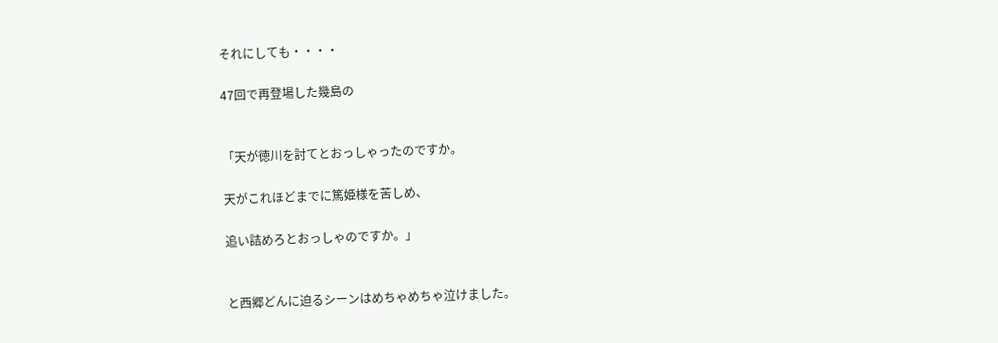それにしても・・・・

47回で再登場した幾島の


「天が徳川を討てとおっしゃったのですか。

天がこれほどまでに篤姫様を苦しめ、

追い詰めろとおっしゃのですか。」


と西郷どんに迫るシーンはめちゃめちゃ泣けました。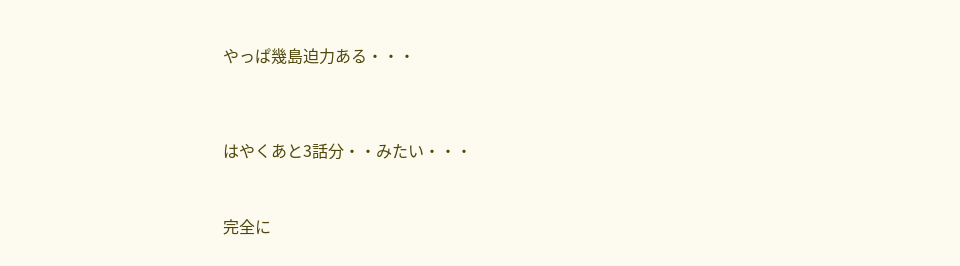やっぱ幾島迫力ある・・・




はやくあと3話分・・みたい・・・



完全に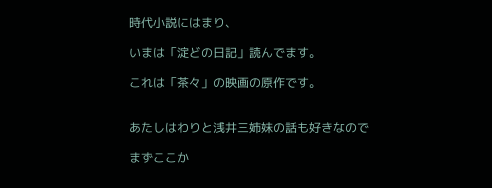時代小説にはまり、

いまは「淀どの日記」読んでます。

これは「茶々」の映画の原作です。


あたしはわりと浅井三姉妹の話も好きなので

まずここか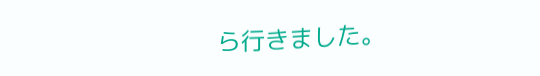ら行きました。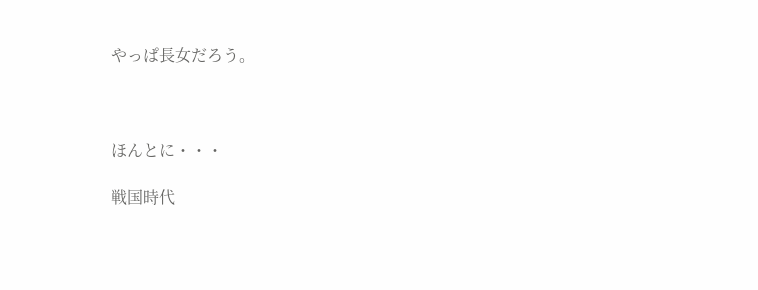やっぱ長女だろう。



ほんとに・・・

戦国時代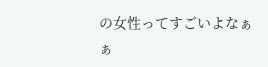の女性ってすごいよなぁぁ